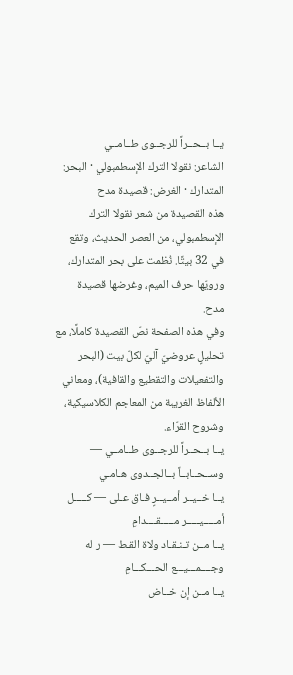يــا بــحــراً للرجــوى طــامــي
الشاعر: نقولا الترك الإسطمبولي · البحر: المتدارك · الغرض: قصيدة مدح
هذه القصيدة من شعر نقولا الترك الإسطمبولي، من العصر الحديث، وتقع في 32 بيتًا. نُظمت على بحر المتدارك، ورويّها حرف الميم، وغرضها قصيدة مدح.
وفي هذه الصفحة نصّ القصيدة كاملًا، مع تحليلٍ عروضيّ آليّ لكلّ بيت (البحر والتفعيلات والتقطيع والقافية)، ومعاني الألفاظ الغريبة من المعاجم الكلاسيكية، وشروح القرّاء.
يــا بــحــراً للرجــوى طــامــي — وســحــابــاً بــالجــدوى هـامـي
يــا خــيــر أمــيــرٍ فـاق عـلى — كـــــل أمـــــيـــــر مـــــقــــدامِ
يــا مــن تـنـقـاد ولاة القـط — ر له وجــــمـــيـــع الحـــكـــامِ
يــا مــن إن خــاض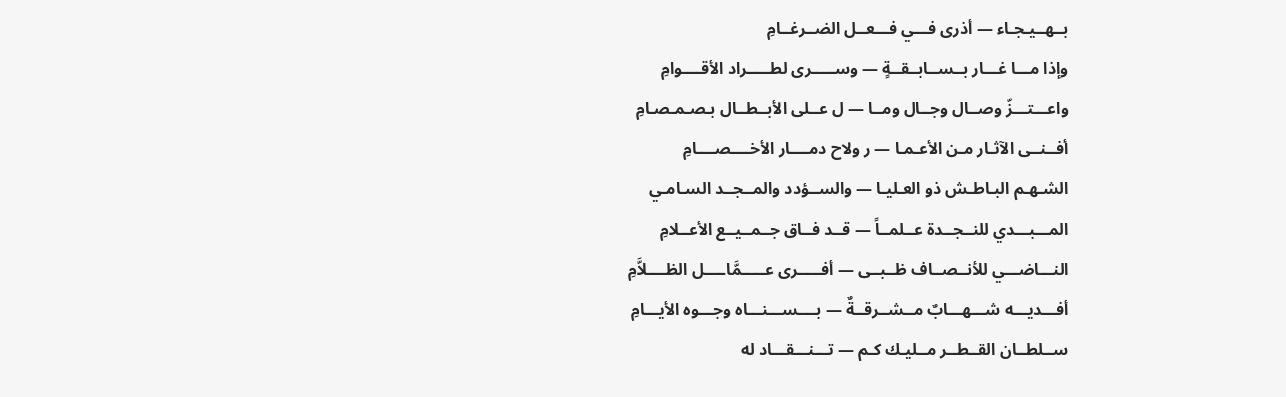بــهــيـجـاء — أذرى فـــي فـــعــل الضــرغــامِ
وإذا مـــا غـــار بــســابــقــةٍ — وســـــرى لطـــــراد الأقــــوامِ
واعـــتـــزّ وصــال وجــال ومــا — ل عــلى الأبــطــال بـصـمـصـامِ
أفــنــى الآثـار مـن الأعـمـا — ر ولاح دمــــار الأخــــصــــامِ
الشـهـم البـاطـش ذو العـليـا — والســؤدد والمــجــد السـامـي
المـــبـــدي للنــجــدة عــلمــاً — قــد فــاق جــمــيــع الأعــلامِ
النـــاضـــي للأنــصــاف ظــبــى — أفـــــرى عـــــمَّاــــل الظــــلاَّمِ
أفـــديـــه شـــهـــابٌ مــشــرقــةٌ — بــــســـنـــاه وجـــوه الأيـــامِ
ســلطــان القــطــر مــليـك كـم — تـــنـــقـــاد له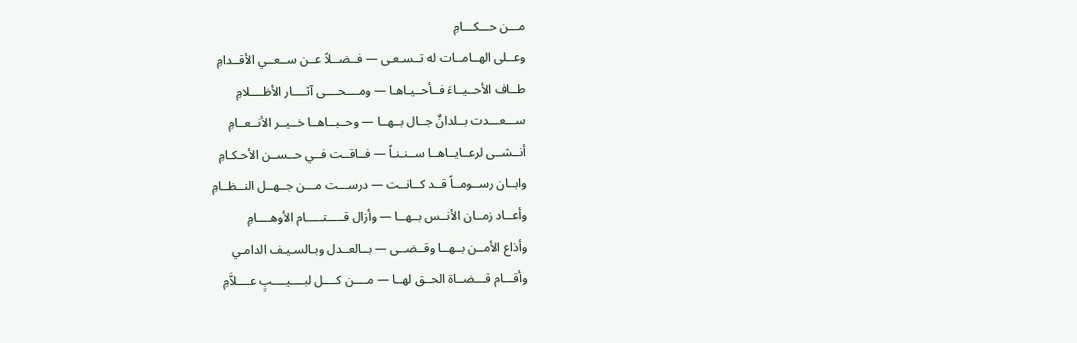مـــن حـــكـــامِ
وعــلى الهــامــات له تــسـعـى — فــضــلاً عــن ســعــي الأقــدامِ
طــاف الأحــيــاءَ فــأحــيـاهـا — ومــــحــــى آثــــار الأظــــلامِ
ســـعـــدت بــلدانٌ جــال بــهــا — وحــبــاهــا خــيــر الأنــعــامِ
أنــشــى لرعــايــاهــا ســنـنـاً — فــاقــت فــي حــســن الأحـكـامِ
وابــان رســومــاً قــد كــانــت — درســـت مـــن جــهــل النــظــامِ
وأعــاد زمــان الأنــس بــهــا — وأزال قـــــتـــــام الأوهــــامِ
وأذاع الأمــن بــهــا وقــضــى — بــالعــدل وبـالسـيـف الدامـي
وأقـــام قـــضــاة الحــق لهــا — مــــن كــــل لبــــيــــبٍ عــــلاَّمِ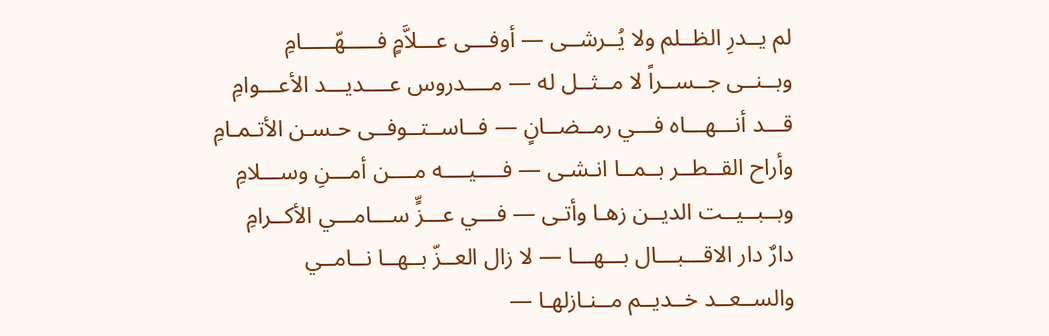لم يــدرِ الظــلم ولا يُــرشــى — أوفـــى عـــلاَّمٍ فـــــهّـــــامِ
وبــنــى جــســراً لا مــثــل له — مــــدروس عــــديـــد الأعـــوامِ
قـــد أنـــهـــاه فـــي رمــضــانٍ — فــاســتــوفــى حـسـن الأتـمـامِ
وأراح القــطــر بــمــا انـشـى — فــــيــــه مــــن أمـــنِ وســـلامِ
وبــبــيــت الديــن زهـا وأتـى — فـــي عـــزٍّ ســـامـــي الأكــرامِ
دارٌ دار الاقـــبـــال بـــهـــا — لا زال العــزّ بــهــا نــامــي
والســعــد خــديــم مــنـازلهـا —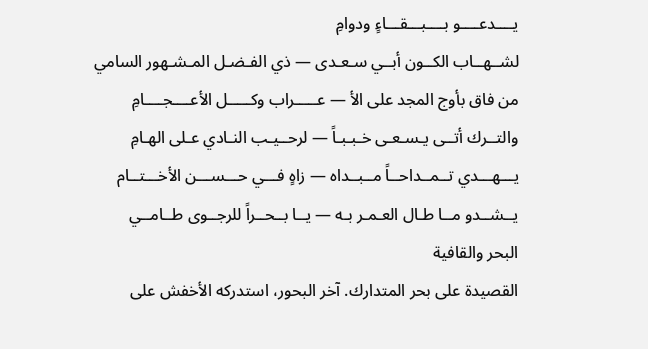يــــدعــــو بــــبـــقـــاءٍ ودوامِ
لشــهــاب الكــون أبــي سـعـدى — ذي الفـضـل المـشـهور السامي
من فاق بأوج المجد على الأ — عـــــراب وكـــــل الأعــــجــــامِ
والتــرك أتــى يـسـعـى خـبـبـاً — لرحــيـب النـادي عـلى الهـامِ
يـــهـــدي تــمــداحــاً مــبــداه — زاهٍ فـــي حـــســـن الأخـــتــام
يــشــدو مــا طـال العـمـر بـه — يــا بــحــراً للرجــوى طــامــي
البحر والقافية
القصيدة على بحر المتدارك. آخر البحور، استدركه الأخفش على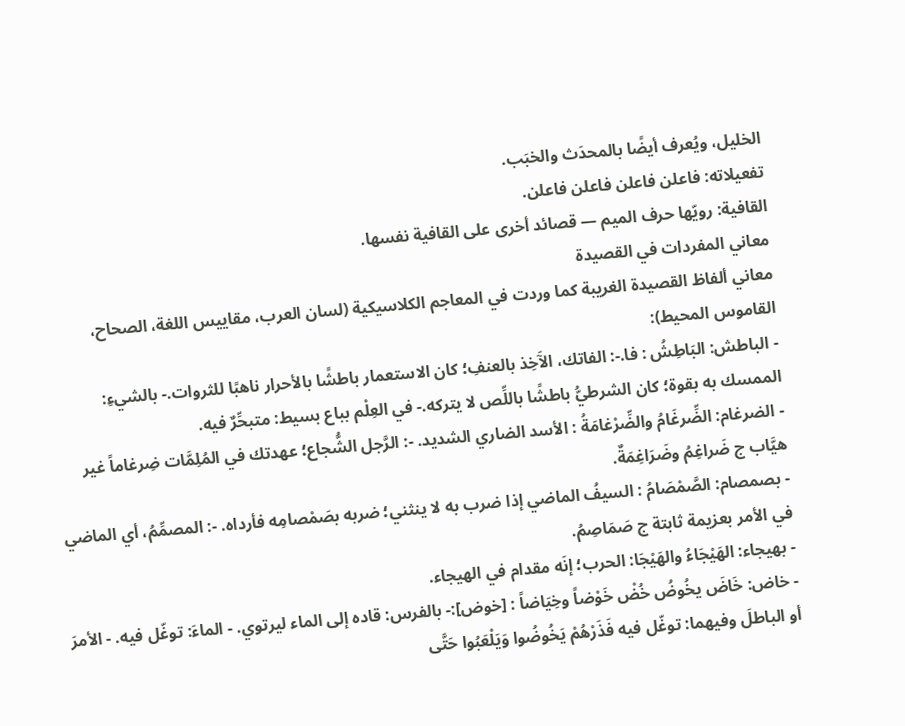الخليل، ويُعرف أيضًا بالمحدَث والخبَب.
تفعيلاته: فاعلن فاعلن فاعلن فاعلن.
القافية: رويّها حرف الميم — قصائد أخرى على القافية نفسها.
معاني المفردات في القصيدة
معاني ألفاظ القصيدة الغريبة كما وردت في المعاجم الكلاسيكية (لسان العرب، مقاييس اللغة، الصحاح، القاموس المحيط):
- الباطش: البَاطِشُ : فا.-: الفاتك، الآَخِذ بالعنفِ؛ كان الاستعمار باطشًا بالأحرار ناهبًا للثروات.- بالشيءِ: الممسك به بقوة؛ كان الشرطيُّ باطشًا باللِّص لا يتركه.- في العِلْم بباع بسيط: متبحِّرٌ فيه.
- الضرغام: الضِّرغَامُ والضِّرْغامَةُ : الأسد الضاري الشديد. -: الرَّجل الشُّجاع؛ عهدتك في المُلِمَّات ضِرغاماً غير هيَّاب ج ضَراغِمُ وضَرَاغِمَةٌ.
- بصمصام: الصَّمْصَامُ : السيفُ الماضي إذا ضرب به لا ينثني؛ ضربه بصَمْصامِه فأرداه. -: المصمِّمُ، أي الماضي في الأمر بعزيمة ثابتة ج صَمَاصِمُ.
- بهيجاء: الهَيْجَاءُ والهَيْجَا: الحرب؛ إنَه مقدام في الهيجاء.
- خاض: خَاضَ يخُوضُ خُضْ خَوْضاً وخِيَاضاً : [خوض]:- بالفرس: قاده إلى الماء ليرتوي. - الماءَ: توغّل فيه. - الأمرَ أو الباطلَ وفيهما: توغّل فيه فَذَرْهُمْ يَخُوضُوا وَيَلْعَبُوا حَتَّى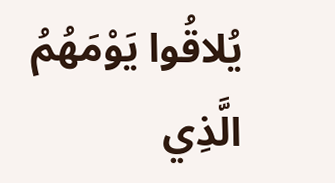يُلاقُوا يَوْمَهُمُ الَّذِي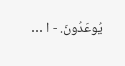يُوعَدُونَ. - ا …